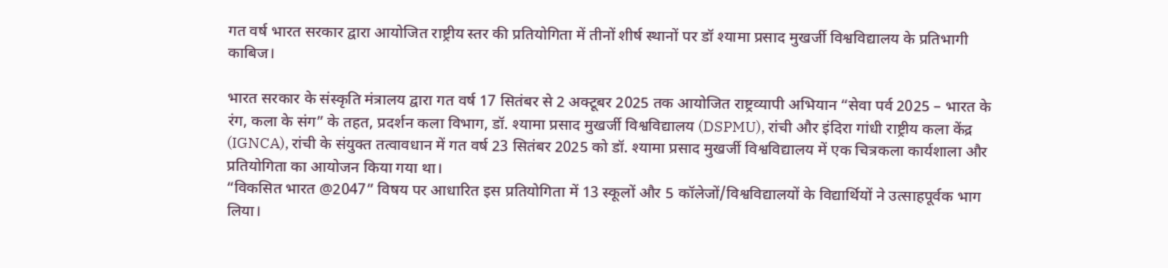गत वर्ष भारत सरकार द्वारा आयोजित राष्ट्रीय स्तर की प्रतियोगिता में तीनों शीर्ष स्थानों पर डॉ श्यामा प्रसाद मुखर्जी विश्वविद्यालय के प्रतिभागी काबिज।

भारत सरकार के संस्कृति मंत्रालय द्वारा गत वर्ष 17 सितंबर से 2 अक्टूबर 2025 तक आयोजित राष्ट्रव्यापी अभियान “सेवा पर्व 2025 – भारत के रंग, कला के संग” के तहत, प्रदर्शन कला विभाग, डॉ. श्यामा प्रसाद मुखर्जी विश्वविद्यालय (DSPMU), रांची और इंदिरा गांधी राष्ट्रीय कला केंद्र (IGNCA), रांची के संयुक्त तत्वावधान में गत वर्ष 23 सितंबर 2025 को डॉ. श्यामा प्रसाद मुखर्जी विश्वविद्यालय में एक चित्रकला कार्यशाला और प्रतियोगिता का आयोजन किया गया था।
“विकसित भारत @2047” विषय पर आधारित इस प्रतियोगिता में 13 स्कूलों और 5 कॉलेजों/विश्वविद्यालयों के विद्यार्थियों ने उत्साहपूर्वक भाग लिया।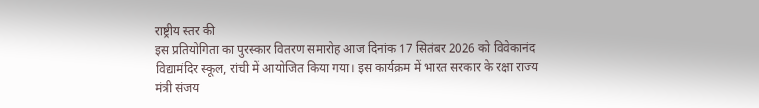राष्ट्रीय स्तर की
इस प्रतियोगिता का पुरस्कार वितरण समारोह आज दिनांक 17 सितंबर 2026 को विवेकानंद विद्यामंदिर स्कूल, रांची में आयोजित किया गया। इस कार्यक्रम में भारत सरकार के रक्षा राज्य मंत्री संजय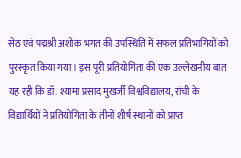सेठ एवं पद्मश्री अशोक भगत की उपस्थिति में सफल प्रतिभागियों को पुरस्कृत किया गया। इस पूरी प्रतियोगिता की एक उल्लेखनीय बात यह रही कि डॉ. श्यामा प्रसाद मुखर्जी विश्वविद्यालय, रांची के विद्यार्थियों ने प्रतियोगिता के तीनों शीर्ष स्थानों को प्राप्त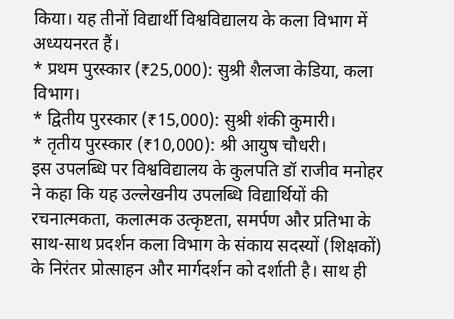किया। यह तीनों विद्यार्थी विश्वविद्यालय के कला विभाग में अध्ययनरत हैं।
* प्रथम पुरस्कार (₹25,000): सुश्री शैलजा केडिया, कला विभाग।
* द्वितीय पुरस्कार (₹15,000): सुश्री शंकी कुमारी।
* तृतीय पुरस्कार (₹10,000): श्री आयुष चौधरी।
इस उपलब्धि पर विश्वविद्यालय के कुलपति डॉ राजीव मनोहर ने कहा कि यह उल्लेखनीय उपलब्धि विद्यार्थियों की रचनात्मकता, कलात्मक उत्कृष्टता, समर्पण और प्रतिभा के साथ-साथ प्रदर्शन कला विभाग के संकाय सदस्यों (शिक्षकों) के निरंतर प्रोत्साहन और मार्गदर्शन को दर्शाती है। साथ ही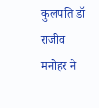कुलपति डॉ राजीव मनोहर ने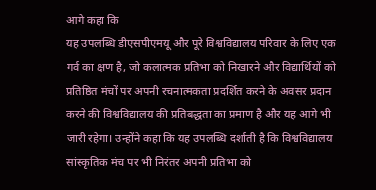आगे कहा कि
यह उपलब्धि डीएसपीएमयू और पूरे विश्वविद्यालय परिवार के लिए एक गर्व का क्षण है, जो कलात्मक प्रतिभा को निखारने और विद्यार्थियों को प्रतिष्ठित मंचों पर अपनी रचनात्मकता प्रदर्शित करने के अवसर प्रदान करने की विश्वविद्यालय की प्रतिबद्धता का प्रमाण है और यह आगे भी जारी रहेगा। उन्होंने कहा कि यह उपलब्धि दर्शाती है कि विश्वविद्यालय सांस्कृतिक मंच पर भी निरंतर अपनी प्रतिभा को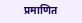प्रमाणित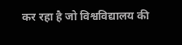कर रहा है जो विश्वविद्यालय की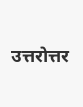उत्तरोत्तर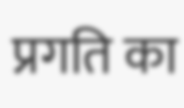प्रगति का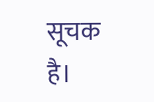सूचक है।